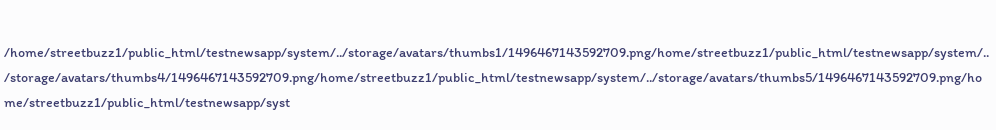/home/streetbuzz1/public_html/testnewsapp/system/../storage/avatars/thumbs1/1496467143592709.png/home/streetbuzz1/public_html/testnewsapp/system/../storage/avatars/thumbs4/1496467143592709.png/home/streetbuzz1/public_html/testnewsapp/system/../storage/avatars/thumbs5/1496467143592709.png/home/streetbuzz1/public_html/testnewsapp/syst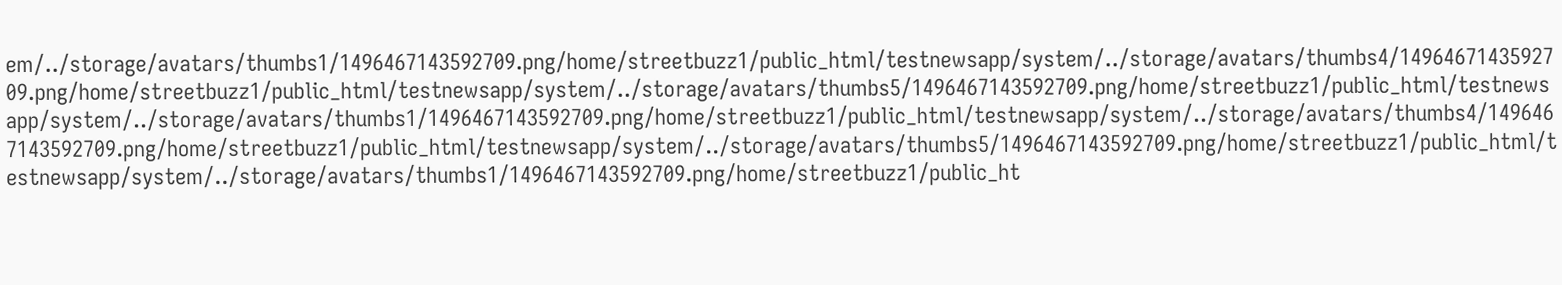em/../storage/avatars/thumbs1/1496467143592709.png/home/streetbuzz1/public_html/testnewsapp/system/../storage/avatars/thumbs4/1496467143592709.png/home/streetbuzz1/public_html/testnewsapp/system/../storage/avatars/thumbs5/1496467143592709.png/home/streetbuzz1/public_html/testnewsapp/system/../storage/avatars/thumbs1/1496467143592709.png/home/streetbuzz1/public_html/testnewsapp/system/../storage/avatars/thumbs4/1496467143592709.png/home/streetbuzz1/public_html/testnewsapp/system/../storage/avatars/thumbs5/1496467143592709.png/home/streetbuzz1/public_html/testnewsapp/system/../storage/avatars/thumbs1/1496467143592709.png/home/streetbuzz1/public_ht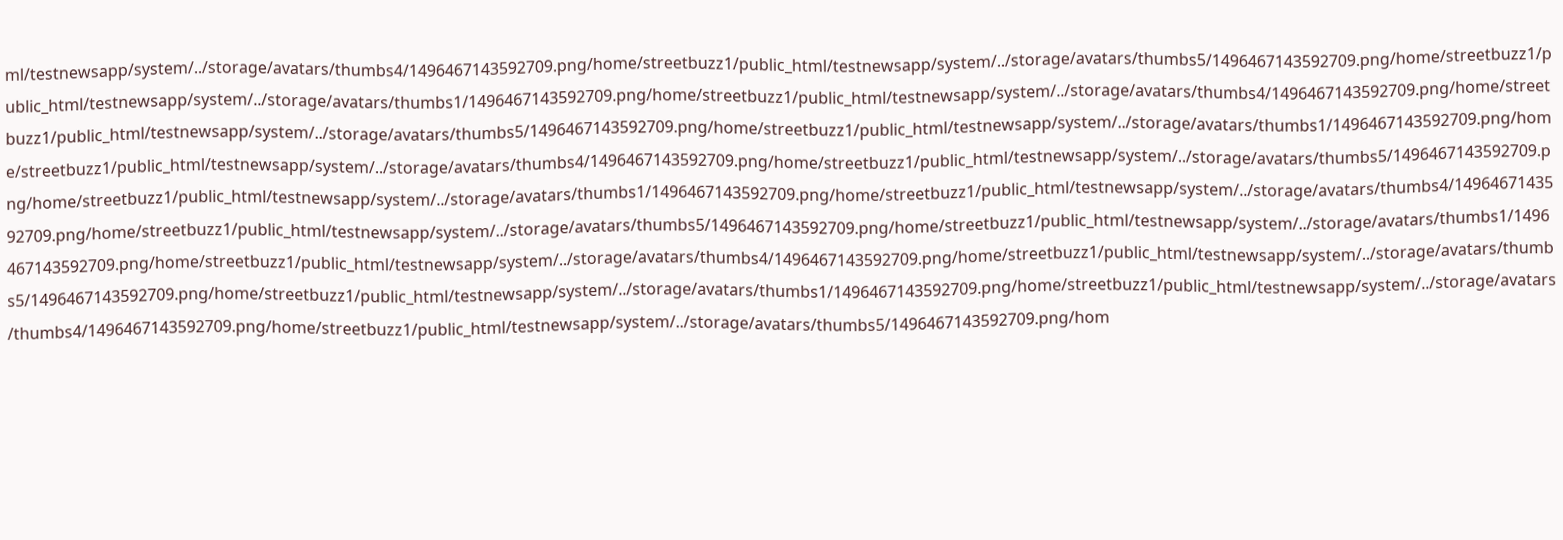ml/testnewsapp/system/../storage/avatars/thumbs4/1496467143592709.png/home/streetbuzz1/public_html/testnewsapp/system/../storage/avatars/thumbs5/1496467143592709.png/home/streetbuzz1/public_html/testnewsapp/system/../storage/avatars/thumbs1/1496467143592709.png/home/streetbuzz1/public_html/testnewsapp/system/../storage/avatars/thumbs4/1496467143592709.png/home/streetbuzz1/public_html/testnewsapp/system/../storage/avatars/thumbs5/1496467143592709.png/home/streetbuzz1/public_html/testnewsapp/system/../storage/avatars/thumbs1/1496467143592709.png/home/streetbuzz1/public_html/testnewsapp/system/../storage/avatars/thumbs4/1496467143592709.png/home/streetbuzz1/public_html/testnewsapp/system/../storage/avatars/thumbs5/1496467143592709.png/home/streetbuzz1/public_html/testnewsapp/system/../storage/avatars/thumbs1/1496467143592709.png/home/streetbuzz1/public_html/testnewsapp/system/../storage/avatars/thumbs4/1496467143592709.png/home/streetbuzz1/public_html/testnewsapp/system/../storage/avatars/thumbs5/1496467143592709.png/home/streetbuzz1/public_html/testnewsapp/system/../storage/avatars/thumbs1/1496467143592709.png/home/streetbuzz1/public_html/testnewsapp/system/../storage/avatars/thumbs4/1496467143592709.png/home/streetbuzz1/public_html/testnewsapp/system/../storage/avatars/thumbs5/1496467143592709.png/home/streetbuzz1/public_html/testnewsapp/system/../storage/avatars/thumbs1/1496467143592709.png/home/streetbuzz1/public_html/testnewsapp/system/../storage/avatars/thumbs4/1496467143592709.png/home/streetbuzz1/public_html/testnewsapp/system/../storage/avatars/thumbs5/1496467143592709.png/hom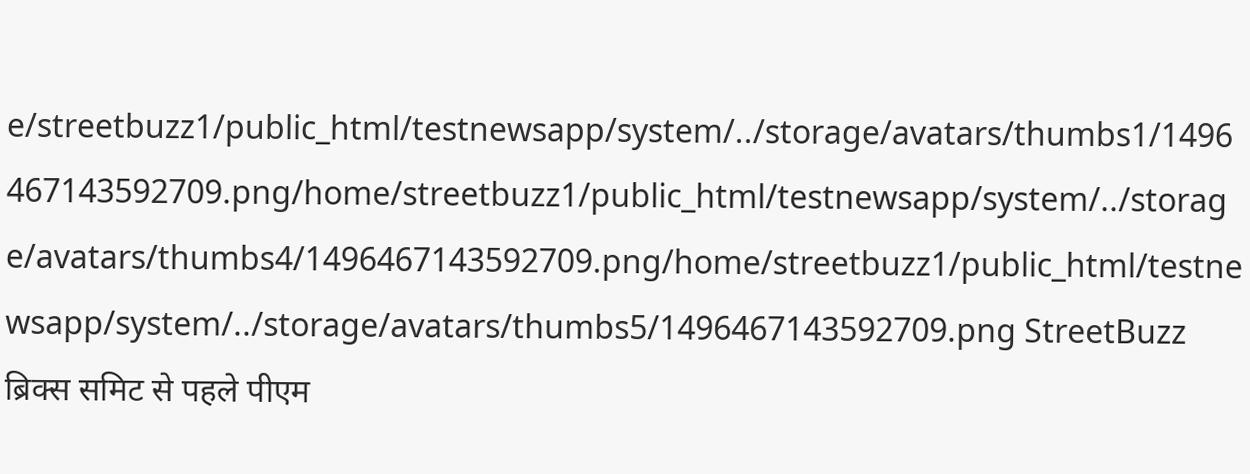e/streetbuzz1/public_html/testnewsapp/system/../storage/avatars/thumbs1/1496467143592709.png/home/streetbuzz1/public_html/testnewsapp/system/../storage/avatars/thumbs4/1496467143592709.png/home/streetbuzz1/public_html/testnewsapp/system/../storage/avatars/thumbs5/1496467143592709.png StreetBuzz ब्रिक्स समिट से पहले पीएम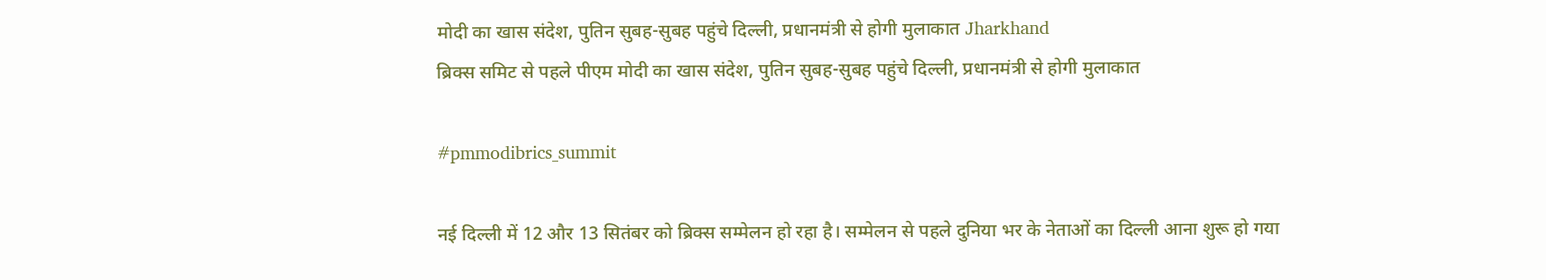मोदी का खास संदेश, पुतिन सुबह-सुबह पहुंचे दिल्ली, प्रधानमंत्री से होगी मुलाकात Jharkhand
ब्रिक्स समिट से पहले पीएम मोदी का खास संदेश, पुतिन सुबह-सुबह पहुंचे दिल्ली, प्रधानमंत्री से होगी मुलाकात

#pmmodibrics_summit

नई दिल्ली में 12 और 13 सितंबर को ब्रिक्स सम्मेलन हो रहा है। सम्मेलन से पहले दुनिया भर के नेताओं का दिल्ली आना शुरू हो गया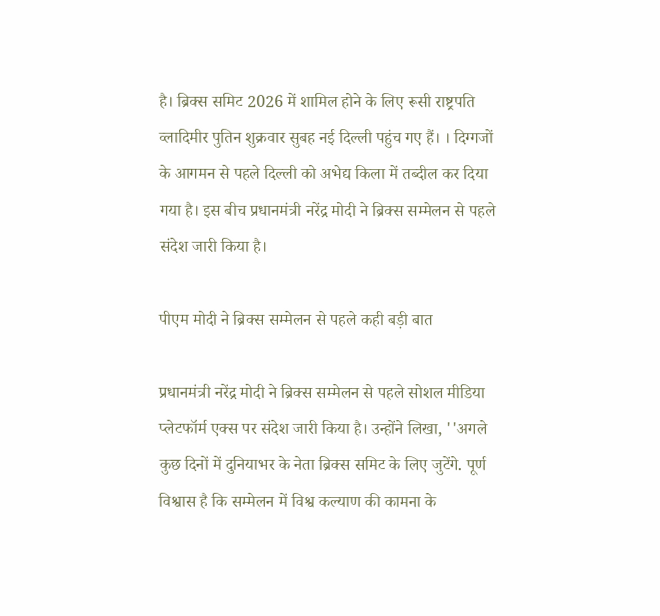है। ब्रिक्स समिट 2026 में शामिल होने के लिए रूसी राष्ट्रपति व्लादिमीर पुतिन शुक्रवार सुबह नई दिल्ली पहुंच गए हैं। । दिग्गजों के आगमन से पहले दिल्ली को अभेद्य किला में तब्दील कर दिया गया है। इस बीच प्रधानमंत्री नरेंद्र मोदी ने ब्रिक्स सम्मेलन से पहले संदेश जारी किया है।

पीएम मोदी ने ब्रिक्‍स सम्‍मेलन से पहले कही बड़ी बात

प्रधानमंत्री नरेंद्र मोदी ने ब्रिक्स सम्मेलन से पहले सोशल मीडिया प्लेटफॉर्म एक्स पर संदेश जारी किया है। उन्होंने लिखा, ''अगले कुछ दिनों में दुनियाभर के नेता ब्रिक्स समिट के लिए जुटेंगे. पूर्ण विश्वास है कि सम्मेलन में विश्व कल्याण की कामना के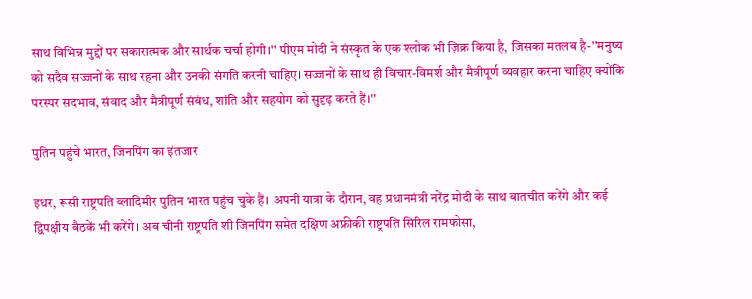साथ विभिन्न मुद्दों पर सकारात्मक और सार्थक चर्चा होगी।'' पीएम मोदी ने संस्कृत के एक श्लोक भी ज़िक्र किया है, जिसका मतलब है-''मनुष्य को सदैव सज्जनों के साथ रहना और उनकी संगति करनी चाहिए। सज्जनों के साथ ही विचार-विमर्श और मैत्रीपूर्ण व्यवहार करना चाहिए क्योंकि परस्पर सदभाव, संवाद और मैत्रीपूर्ण संबंध, शांति और सहयोग को सुदृढ़ करते हैं।''

पुतिन पहुंचे भारत, जिनपिंग का इंतजार

इधर, रूसी राष्ट्रपति व्लादिमीर पुतिन भारत पहुंच चुके हैं। अपनी यात्रा के दौरान, वह प्रधानमंत्री नरेंद्र मोदी के साथ बातचीत करेंगे और कई द्विपक्षीय बैठकें भी करेंगे। अब चीनी राष्ट्रपति शी जिनपिंग समेत दक्षिण अफ्रीकी राष्ट्रपति सिरिल रामफोसा,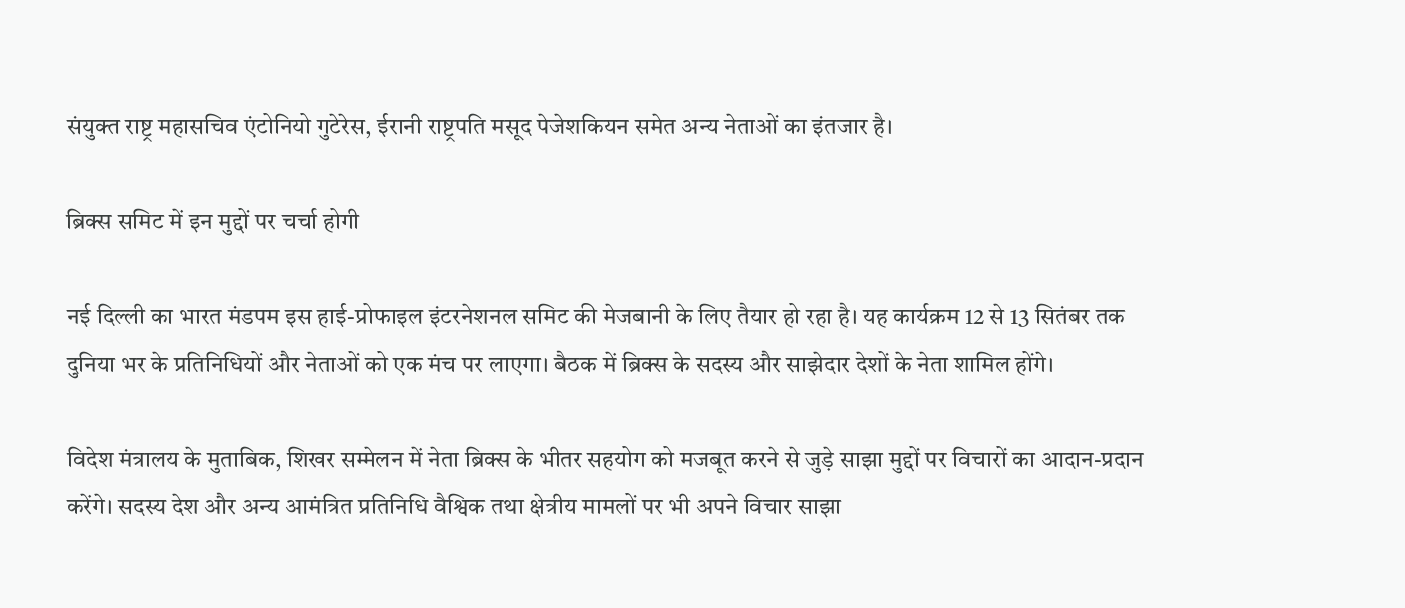संयुक्त राष्ट्र महासचिव एंटोनियो गुटेरेस, ईरानी राष्ट्रपति मसूद पेजेशकियन समेत अन्‍य नेताओं का इंतजार है।

ब्रिक्स समिट में इन मुद्दों पर चर्चा होगी

नई दिल्ली का भारत मंडपम इस हाई-प्रोफाइल इंटरनेशनल समिट की मेजबानी के लिए तैयार हो रहा है। यह कार्यक्रम 12 से 13 सितंबर तक दुनिया भर के प्रतिनिधियों और नेताओं को एक मंच पर लाएगा। बैठक में ब्रिक्स के सदस्य और साझेदार देशों के नेता शामिल होंगे।

विदेश मंत्रालय के मुताबिक, शिखर सम्मेलन में नेता ब्रिक्स के भीतर सहयोग को मजबूत करने से जुड़े साझा मुद्दों पर विचारों का आदान-प्रदान करेंगे। सदस्य देश और अन्य आमंत्रित प्रतिनिधि वैश्विक तथा क्षेत्रीय मामलों पर भी अपने विचार साझा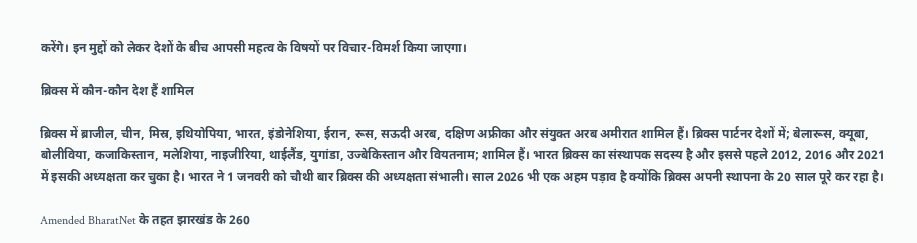करेंगे। इन मुद्दों को लेकर देशों के बीच आपसी महत्व के विषयों पर विचार-विमर्श किया जाएगा।

ब्रिक्‍स में कौन-कौन देश हैं शामिल

ब्रिक्स में ब्राजील, चीन, मिस्र, इथियोपिया, भारत, इंडोनेशिया, ईरान, रूस, सऊदी अरब, दक्षिण अफ्रीका और संयुक्त अरब अमीरात शामिल हैं। ब्रिक्स पार्टनर देशों में; बेलारूस, क्यूबा, बोलीविया, कजाकिस्तान, मलेशिया, नाइजीरिया, थाईलैंड, युगांडा, उज्बेकिस्तान और वियतनाम; शामिल हैं। भारत ब्रिक्स का संस्थापक सदस्य है और इससे पहले 2012, 2016 और 2021 में इसकी अध्यक्षता कर चुका है। भारत ने 1 जनवरी को चौथी बार ब्रिक्स की अध्यक्षता संभाली। साल 2026 भी एक अहम पड़ाव है क्योंकि ब्रिक्स अपनी स्थापना के 20 साल पूरे कर रहा है।

Amended BharatNet के तहत झारखंड के 260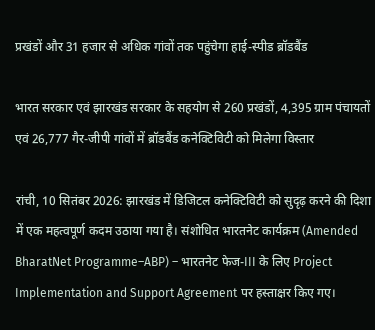प्रखंडों और 31 हजार से अधिक गांवों तक पहुंचेगा हाई-स्पीड ब्रॉडबैंड

भारत सरकार एवं झारखंड सरकार के सहयोग से 260 प्रखंडों, 4,395 ग्राम पंचायतों एवं 26,777 गैर-जीपी गांवों में ब्रॉडबैंड कनेक्टिविटी को मिलेगा विस्तार

रांची, 10 सितंबर 2026: झारखंड में डिजिटल कनेक्टिविटी को सुदृढ़ करने की दिशा में एक महत्वपूर्ण कदम उठाया गया है। संशोधित भारतनेट कार्यक्रम (Amended BharatNet Programme–ABP) – भारतनेट फेज-III के लिए Project Implementation and Support Agreement पर हस्ताक्षर किए गए।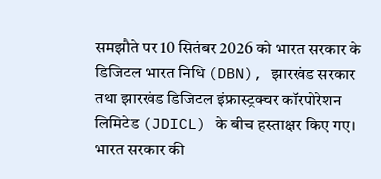समझौते पर 10 सितंबर 2026 को भारत सरकार के डिजिटल भारत निधि (DBN), झारखंड सरकार तथा झारखंड डिजिटल इंफ्रास्ट्रक्चर कॉरपोरेशन लिमिटेड (JDICL) के बीच हस्ताक्षर किए गए। भारत सरकार की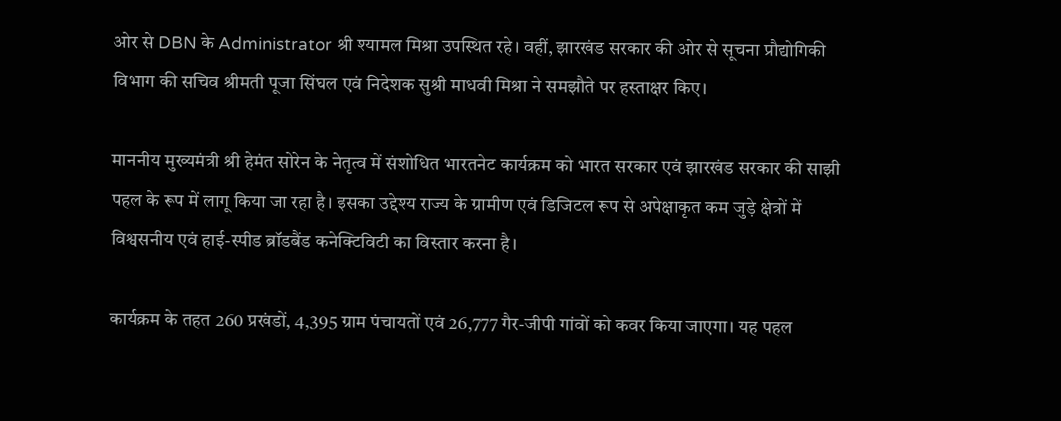ओर से DBN के Administrator श्री श्यामल मिश्रा उपस्थित रहे। वहीं, झारखंड सरकार की ओर से सूचना प्रौद्योगिकी विभाग की सचिव श्रीमती पूजा सिंघल एवं निदेशक सुश्री माधवी मिश्रा ने समझौते पर हस्ताक्षर किए।

माननीय मुख्यमंत्री श्री हेमंत सोरेन के नेतृत्व में संशोधित भारतनेट कार्यक्रम को भारत सरकार एवं झारखंड सरकार की साझी पहल के रूप में लागू किया जा रहा है। इसका उद्देश्य राज्य के ग्रामीण एवं डिजिटल रूप से अपेक्षाकृत कम जुड़े क्षेत्रों में विश्वसनीय एवं हाई-स्पीड ब्रॉडबैंड कनेक्टिविटी का विस्तार करना है।

कार्यक्रम के तहत 260 प्रखंडों, 4,395 ग्राम पंचायतों एवं 26,777 गैर-जीपी गांवों को कवर किया जाएगा। यह पहल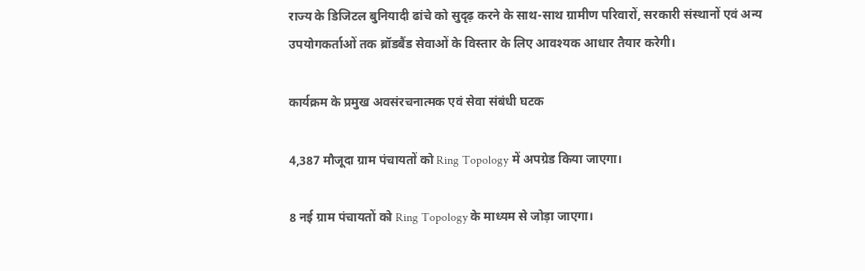राज्य के डिजिटल बुनियादी ढांचे को सुदृढ़ करने के साथ-साथ ग्रामीण परिवारों, सरकारी संस्थानों एवं अन्य उपयोगकर्ताओं तक ब्रॉडबैंड सेवाओं के विस्तार के लिए आवश्यक आधार तैयार करेगी।

कार्यक्रम के प्रमुख अवसंरचनात्मक एवं सेवा संबंधी घटक

4,387 मौजूदा ग्राम पंचायतों को Ring Topology में अपग्रेड किया जाएगा।

8 नई ग्राम पंचायतों को Ring Topology के माध्यम से जोड़ा जाएगा।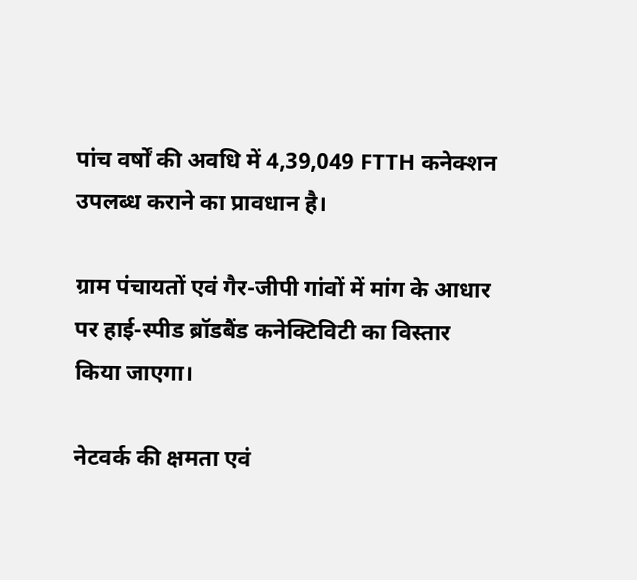पांच वर्षों की अवधि में 4,39,049 FTTH कनेक्शन उपलब्ध कराने का प्रावधान है।

ग्राम पंचायतों एवं गैर-जीपी गांवों में मांग के आधार पर हाई-स्पीड ब्रॉडबैंड कनेक्टिविटी का विस्तार किया जाएगा।

नेटवर्क की क्षमता एवं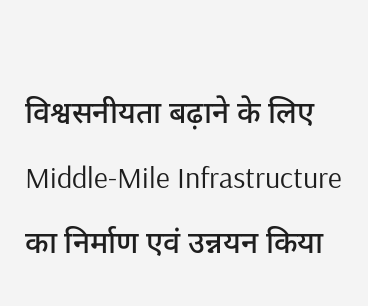विश्वसनीयता बढ़ाने के लिए Middle-Mile Infrastructure का निर्माण एवं उन्नयन किया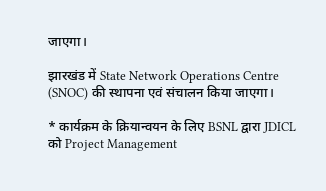जाएगा।

झारखंड में State Network Operations Centre (SNOC) की स्थापना एवं संचालन किया जाएगा।

* कार्यक्रम के क्रियान्वयन के लिए BSNL द्वारा JDICL को Project Management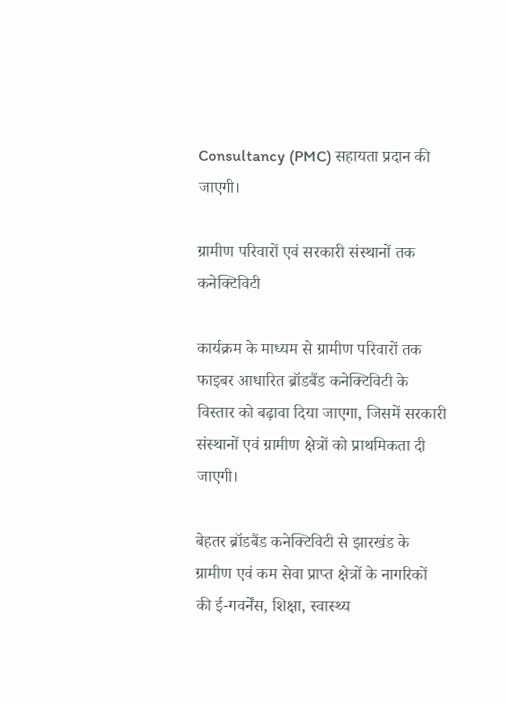Consultancy (PMC) सहायता प्रदान की जाएगी।

ग्रामीण परिवारों एवं सरकारी संस्थानों तक कनेक्टिविटी

कार्यक्रम के माध्यम से ग्रामीण परिवारों तक फाइबर आधारित ब्रॉडबैंड कनेक्टिविटी के विस्तार को बढ़ावा दिया जाएगा, जिसमें सरकारी संस्थानों एवं ग्रामीण क्षेत्रों को प्राथमिकता दी जाएगी।

बेहतर ब्रॉडबैंड कनेक्टिविटी से झारखंड के ग्रामीण एवं कम सेवा प्राप्त क्षेत्रों के नागरिकों की ई-गवर्नेंस, शिक्षा, स्वास्थ्य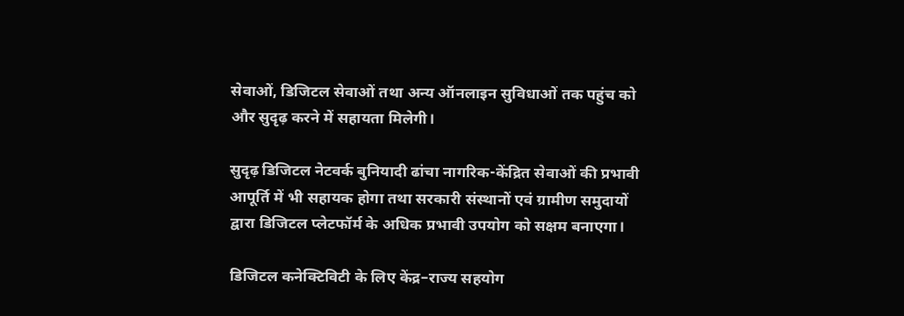सेवाओं, डिजिटल सेवाओं तथा अन्य ऑनलाइन सुविधाओं तक पहुंच को और सुदृढ़ करने में सहायता मिलेगी।

सुदृढ़ डिजिटल नेटवर्क बुनियादी ढांचा नागरिक-केंद्रित सेवाओं की प्रभावी आपूर्ति में भी सहायक होगा तथा सरकारी संस्थानों एवं ग्रामीण समुदायों द्वारा डिजिटल प्लेटफॉर्म के अधिक प्रभावी उपयोग को सक्षम बनाएगा।

डिजिटल कनेक्टिविटी के लिए केंद्र–राज्य सहयोग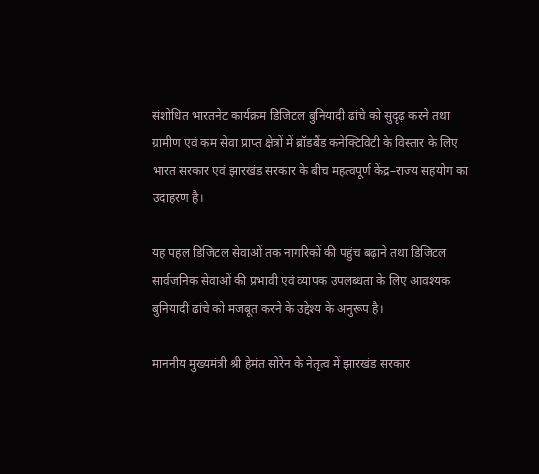संशोधित भारतनेट कार्यक्रम डिजिटल बुनियादी ढांचे को सुदृढ़ करने तथा ग्रामीण एवं कम सेवा प्राप्त क्षेत्रों में ब्रॉडबैंड कनेक्टिविटी के विस्तार के लिए भारत सरकार एवं झारखंड सरकार के बीच महत्वपूर्ण केंद्र–राज्य सहयोग का उदाहरण है।

यह पहल डिजिटल सेवाओं तक नागरिकों की पहुंच बढ़ाने तथा डिजिटल सार्वजनिक सेवाओं की प्रभावी एवं व्यापक उपलब्धता के लिए आवश्यक बुनियादी ढांचे को मजबूत करने के उद्देश्य के अनुरूप है।

माननीय मुख्यमंत्री श्री हेमंत सोरेन के नेतृत्व में झारखंड सरकार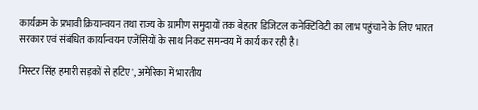कार्यक्रम के प्रभावी क्रियान्वयन तथा राज्य के ग्रामीण समुदायों तक बेहतर डिजिटल कनेक्टिविटी का लाभ पहुंचाने के लिए भारत सरकार एवं संबंधित कार्यान्वयन एजेंसियों के साथ निकट समन्वय में कार्य कर रही है।

मिस्टर सिंह हमारी सड़कों से हटिए', अमेरिका में भारतीय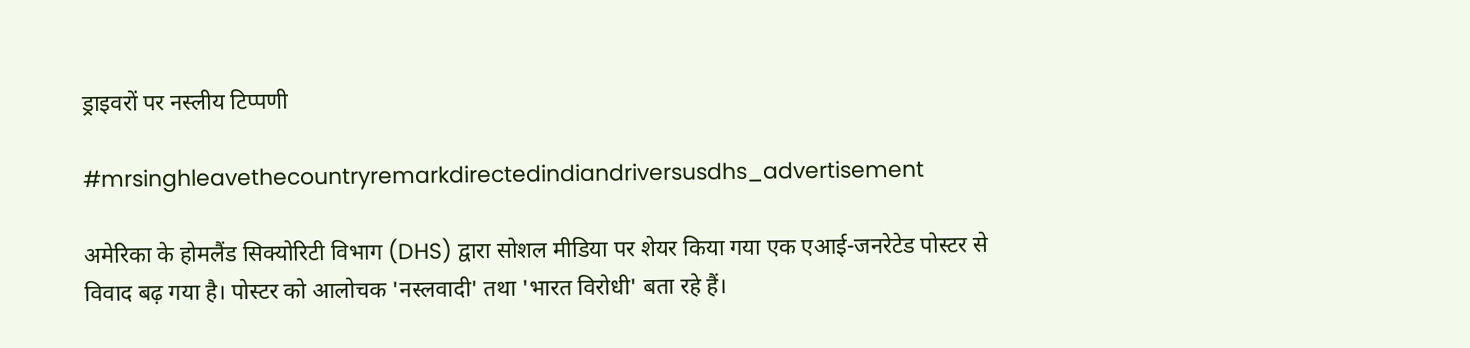ड्राइवरों पर नस्लीय टिप्पणी

#mrsinghleavethecountryremarkdirectedindiandriversusdhs_advertisement

अमेरिका के होमलैंड सिक्योरिटी विभाग (DHS) द्वारा सोशल मीडिया पर शेयर किया गया एक एआई-जनरेटेड पोस्टर से विवाद बढ़ गया है। पोस्टर को आलोचक 'नस्लवादी' तथा 'भारत विरोधी' बता रहे हैं।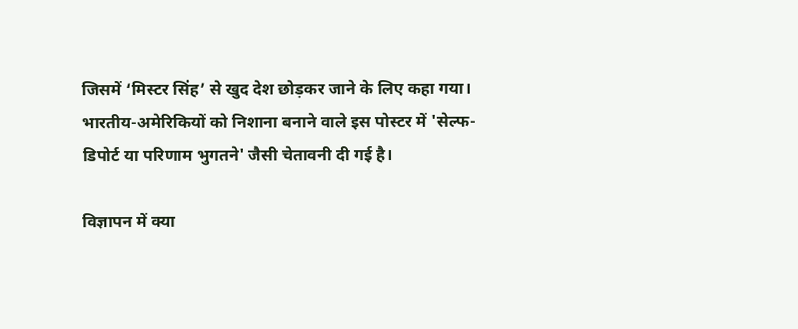जिसमें ‘मिस्टर सिंह’ से खुद देश छोड़कर जाने के लिए कहा गया। भारतीय-अमेरिकियों को निशाना बनाने वाले इस पोस्टर में 'सेल्फ-डिपोर्ट या परिणाम भुगतने' जैसी चेतावनी दी गई है।

विज्ञापन में क्या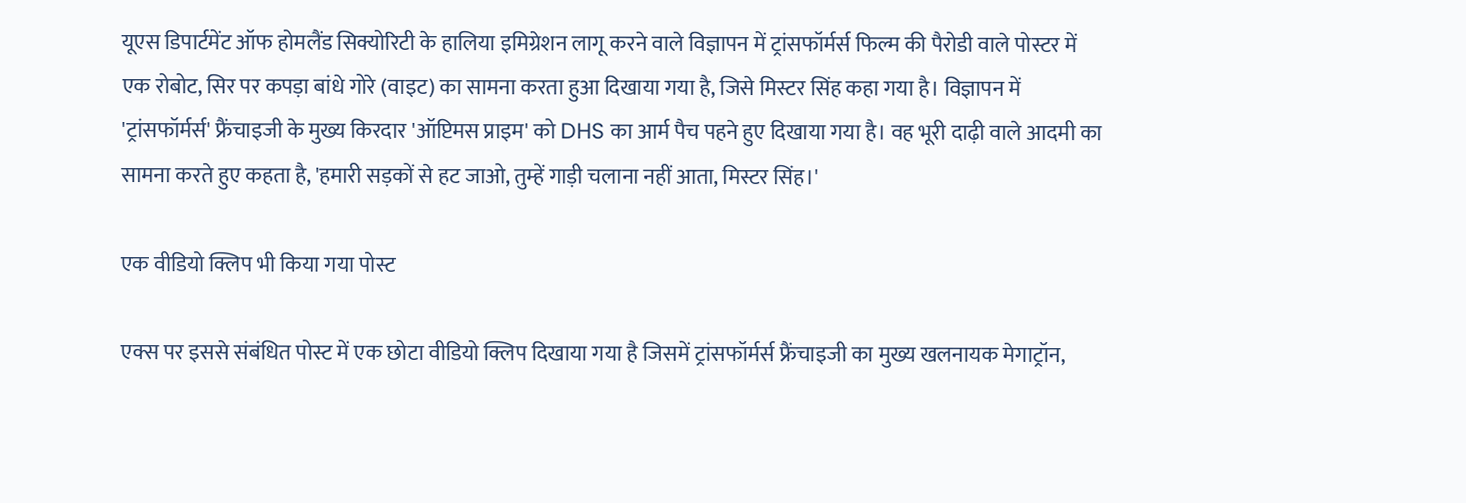यूएस डिपार्टमेंट ऑफ होमलैंड सिक्योरिटी के हालिया इमिग्रेशन लागू करने वाले विज्ञापन में ट्रांसफॉर्मर्स फिल्म की पैरोडी वाले पोस्टर में एक रोबोट, सिर पर कपड़ा बांधे गोरे (वाइट) का सामना करता हुआ दिखाया गया है, जिसे मिस्टर सिंह कहा गया है। विज्ञापन में 'ट्रांसफॉर्मर्स' फ्रैंचाइजी के मुख्य किरदार 'ऑप्टिमस प्राइम' को DHS का आर्म पैच पहने हुए दिखाया गया है। वह भूरी दाढ़ी वाले आदमी का सामना करते हुए कहता है, 'हमारी सड़कों से हट जाओ, तुम्हें गाड़ी चलाना नहीं आता, मिस्टर सिंह।'

एक वीडियो क्लिप भी किया गया पोस्ट

एक्स पर इससे संबंधित पोस्ट में एक छोटा वीडियो क्लिप दिखाया गया है जिसमें ट्रांसफॉर्मर्स फ्रैंचाइजी का मुख्य खलनायक मेगाट्रॉन,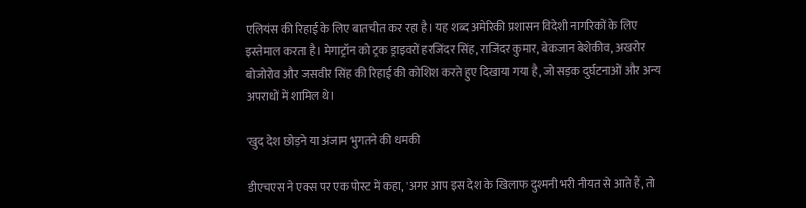एलियंस की रिहाई के लिए बातचीत कर रहा है। यह शब्द अमेरिकी प्रशासन विदेशी नागरिकों के लिए इस्तेमाल करता है। मेगाट्रॉन को ट्रक ड्राइवरों हरजिंदर सिंह, राजिंदर कुमार, बेकजान बेशेकीव, अखरोर बोजोरोव और जसवीर सिंह की रिहाई की कोशिश करते हुए दिखाया गया है, जो सड़क दुर्घटनाओं और अन्य अपराधों में शामिल थे।

'खुद देश छोड़ने या अंजाम भुगतने की धमकी

डीएचएस ने एक्स पर एक पोस्ट में कहा, 'अगर आप इस देश के खिलाफ दुश्मनी भरी नीयत से आते हैं, तो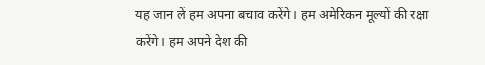यह जान लें हम अपना बचाव करेंगे। हम अमेरिकन मूल्यों की रक्षा करेंगे। हम अपने देश की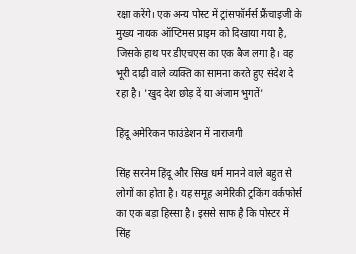रक्षा करेंगे। एक अन्य पोस्ट में ट्रांसफॉर्मर्स फ्रैंचाइजी के मुख्य नायक ऑप्टिमस प्राइम को दिखाया गया है, जिसके हाथ पर डीएचएस का एक बैज लगा है। वह भूरी दाढ़ी वाले व्यक्ति का सामना करते हुए संदेश दे रहा है। 'खुद देश छोड़ दें या अंजाम भुगतें'

हिंदू अमेरिकन फाउंडेशन में नाराजगी

सिंह सरनेम हिंदू और सिख धर्म मानने वाले बहुत से लोगों का होता है। यह समूह अमेरिकी ट्रकिंग वर्कफोर्स का एक बड़ा हिस्सा है। इससे साफ है कि पोस्टर में सिंह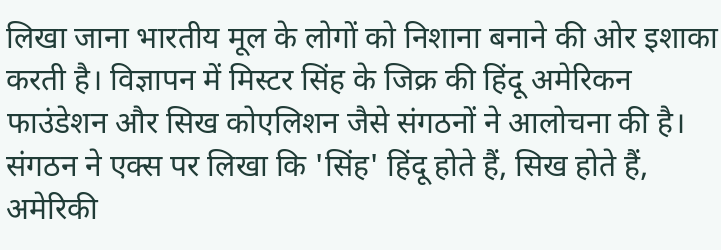लिखा जाना भारतीय मूल के लोगों को निशाना बनाने की ओर इशाका करती है। विज्ञापन में मिस्टर सिंह के जिक्र की हिंदू अमेरिकन फाउंडेशन और सिख कोएलिशन जैसे संगठनों ने आलोचना की है। संगठन ने एक्स पर लिखा कि 'सिंह' हिंदू होते हैं, सिख होते हैं, अमेरिकी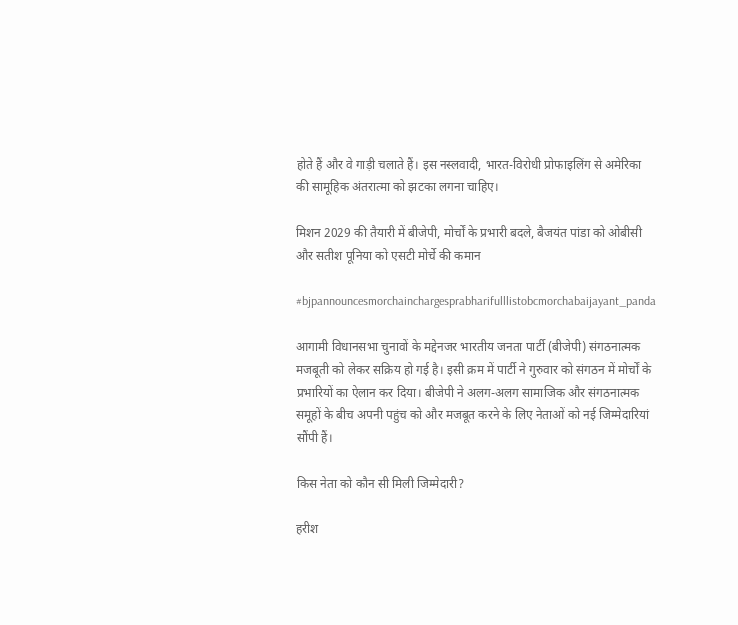होते हैं और वे गाड़ी चलाते हैं। इस नस्लवादी, भारत-विरोधी प्रोफाइलिंग से अमेरिका की सामूहिक अंतरात्मा को झटका लगना चाहिए।

मिशन 2029 की तैयारी में बीजेपी, मोर्चों के प्रभारी बदले, बैजयंत पांडा को ओबीसी और सतीश पूनिया को एसटी मोर्चे की कमान

#bjpannouncesmorchainchargesprabharifulllistobcmorchabaijayant_panda

आगामी विधानसभा चुनावों के मद्देनजर भारतीय जनता पार्टी (बीजेपी) संगठनात्मक मजबूती को लेकर सक्रिय हो गई है। इसी क्रम में पार्टी ने गुरुवार को संगठन में मोर्चों के प्रभारियों का ऐलान कर दिया। बीजेपी ने अलग-अलग सामाजिक और संगठनात्मक समूहों के बीच अपनी पहुंच को और मजबूत करने के लिए नेताओं को नई जिम्मेदारियां सौंपी हैं।

किस नेता को कौन सी मिली जिम्मेदारी?

हरीश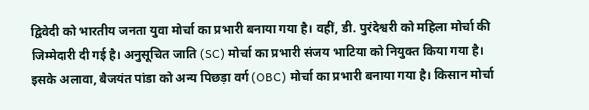द्विवेदी को भारतीय जनता युवा मोर्चा का प्रभारी बनाया गया है। वहीं, डी. पुरंदेश्वरी को महिला मोर्चा की जिम्मेदारी दी गई है। अनुसूचित जाति (SC) मोर्चा का प्रभारी संजय भाटिया को नियुक्त किया गया है। इसके अलावा, बैजयंत पांडा को अन्य पिछड़ा वर्ग (OBC) मोर्चा का प्रभारी बनाया गया है। किसान मोर्चा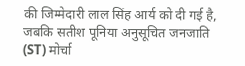की जिम्मेदारी लाल सिंह आर्य को दी गई है, जबकि सतीश पूनिया अनुसूचित जनजाति (ST) मोर्चा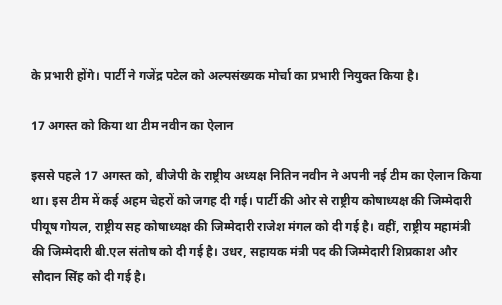के प्रभारी होंगे। पार्टी ने गजेंद्र पटेल को अल्पसंख्यक मोर्चा का प्रभारी नियुक्त किया है।

17 अगस्त को किया था टीम नवीन का ऐलान

इससे पहले 17 अगस्त को, बीजेपी के राष्ट्रीय अध्यक्ष नितिन नवीन ने अपनी नई टीम का ऐलान किया था। इस टीम में कई अहम चेहरों को जगह दी गई। पार्टी की ओर से राष्ट्रीय कोषाध्यक्ष की जिम्मेदारी पीयूष गोयल, राष्ट्रीय सह कोषाध्यक्ष की जिम्मेदारी राजेश मंगल को दी गई है। वहीं, राष्ट्रीय महामंत्री की जिम्मेदारी बी.एल संतोष को दी गई है। उधर, सहायक मंत्री पद की जिम्मेदारी शिप्रकाश और सौदान सिंह को दी गई है।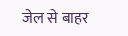जेल से बाहर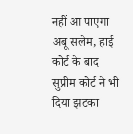नहीं आ पाएगा अबू सलेम, हाई कोर्ट के बाद सुप्रीम कोर्ट ने भी दिया झटका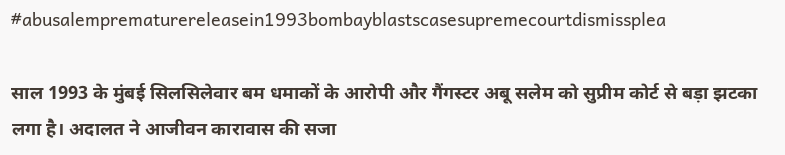#abusalemprematurereleasein1993bombayblastscasesupremecourtdismissplea

साल 1993 के मुंबई सिलसिलेवार बम धमाकों के आरोपी और गैंगस्टर अबू सलेम को सुप्रीम कोर्ट से बड़ा झटका लगा है। अदालत ने आजीवन कारावास की सजा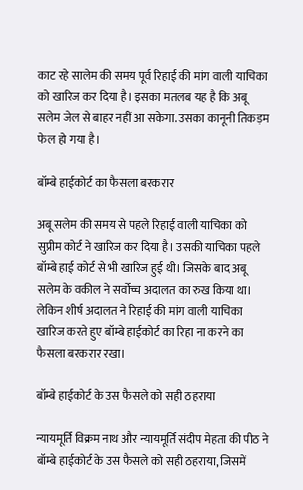काट रहे सालेम की समय पूर्व रिहाई की मांग वाली याचिका को खारिज कर दिया है। इसका मतलब यह है कि अबू सलेम जेल से बाहर नहीं आ सकेगा. उसका कानूनी तिकड़म फेल हो गया है।

बॉम्बे हाईकोर्ट का फैसला बरकरार

अबू सलेम की समय से पहले रिहाई वाली याचिका को सुप्रीम कोर्ट ने खारिज कर दिया है। उसकी याचिका पहले बॉम्बे हाई कोर्ट से भी खारिज हुई थी। जिसके बाद अबू सलेम के वकील ने सर्वोच्च अदालत का रुख किया था। लेकिन शीर्ष अदालत ने रिहाई की मांग वाली याचिका खारिज करते हुए बॉम्बे हाईकोर्ट का रिहा ना करने का फैसला बरकरार रखा।

बॉम्बे हाईकोर्ट के उस फैसले को सही ठहराया

न्यायमूर्ति विक्रम नाथ और न्यायमूर्ति संदीप मेहता की पीठ ने बॉम्बे हाईकोर्ट के उस फैसले को सही ठहराया, जिसमें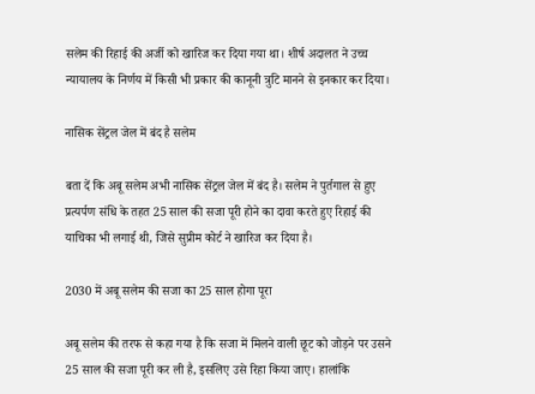सलेम की रिहाई की अर्जी को खारिज कर दिया गया था। शीर्ष अदालत ने उच्च न्यायालय के निर्णय में किसी भी प्रकार की कानूनी त्रुटि मानने से इनकार कर दिया।

नासिक सेंट्रल जेल में बंद है सलेम

बता दें कि अबू सलेम अभी नासिक सेंट्रल जेल में बंद है। सलेम ने पुर्तगाल से हुए प्रत्यर्पण संधि के तहत 25 साल की सजा पूरी होने का दावा करते हुए रिहाई की याचिका भी लगाई थी, जिसे सुप्रीम कोर्ट ने खारिज कर दिया है।

2030 में अबू सलेम की सजा का 25 साल होगा पूरा

अबू सलेम की तरफ से कहा गया है कि सजा में मिलने वाली छूट को जोड़ने पर उसने 25 साल की सजा पूरी कर ली है, इसलिए उसे रिहा किया जाए। हालांकि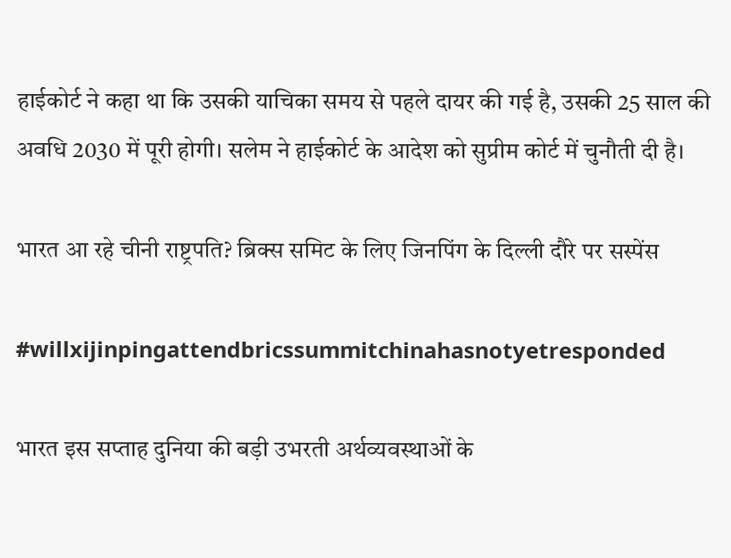हाईकोर्ट ने कहा था कि उसकी याचिका समय से पहले दायर की गई है, उसकी 25 साल की अवधि 2030 में पूरी होगी। सलेम ने हाईकोर्ट के आदेश को सुप्रीम कोर्ट में चुनौती दी है।

भारत आ रहे चीनी राष्ट्रपति? ब्रिक्स समिट के लिए जिनपिंग के दिल्ली दौरे पर सस्पेंस

#willxijinpingattendbricssummitchinahasnotyetresponded

भारत इस सप्ताह दुनिया की बड़ी उभरती अर्थव्यवस्थाओं के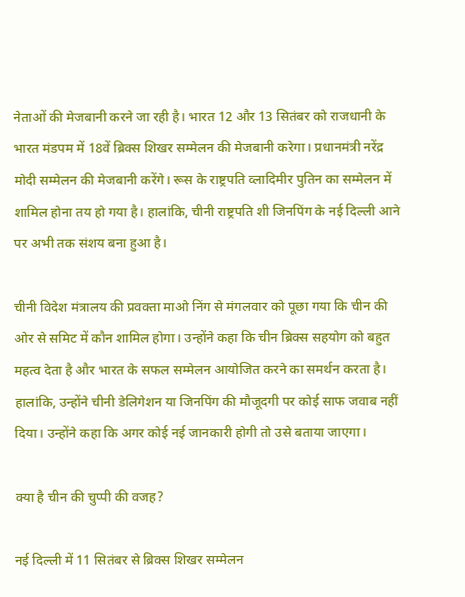नेताओं की मेजबानी करने जा रही है। भारत 12 और 13 सितंबर को राजधानी के भारत मंडपम में 18वें ब्रिक्स शिखर सम्मेलन की मेजबानी करेगा। प्रधानमंत्री नरेंद्र मोदी सम्मेलन की मेजबानी करेंगे। रूस के राष्ट्रपति व्लादिमीर पुतिन का सम्मेलन में शामिल होना तय हो गया है। हालांकि, चीनी राष्ट्रपति शी जिनपिंग के नई दिल्ली आने पर अभी तक संशय बना हुआ है।

चीनी विदेश मंत्रालय की प्रवक्ता माओ निंग से मंगलवार को पूछा गया कि चीन की ओर से समिट में कौन शामिल होगा। उन्होंने कहा कि चीन ब्रिक्स सहयोग को बहुत महत्व देता है और भारत के सफल सम्मेलन आयोजित करने का समर्थन करता है। हालांकि, उन्होंने चीनी डेलिगेशन या जिनपिंग की मौजूदगी पर कोई साफ जवाब नहीं दिया। उन्होंने कहा कि अगर कोई नई जानकारी होगी तो उसे बताया जाएगा।

क्या है चीन की चुप्पी की वजह?

नई दिल्ली में 11 सितंबर से ब्रिक्स शिखर सम्मेलन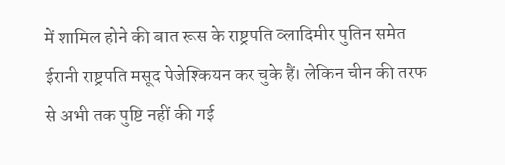में शामिल होने की बात रूस के राष्ट्रपति व्लादिमीर पुतिन समेत ईरानी राष्ट्रपति मसूद पेजेश्कियन कर चुके हैं। लेकिन चीन की तरफ से अभी तक पुष्टि नहीं की गई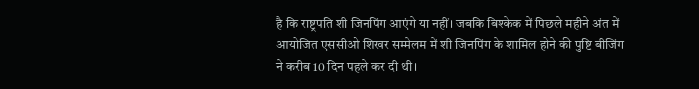है कि राष्ट्रपति शी जिनपिंग आएंगे या नहीं। जबकि बिश्केक में पिछले महीने अंत में आयोजित एससीओ शिखर सम्मेलम में शी जिनपिंग के शामिल होने की पुष्टि बीजिंग ने करीब 10 दिन पहले कर दी थी।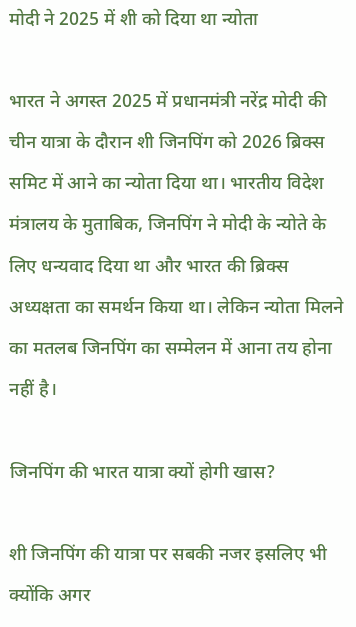मोदी ने 2025 में शी को दिया था न्योता

भारत ने अगस्त 2025 में प्रधानमंत्री नरेंद्र मोदी की चीन यात्रा के दौरान शी जिनपिंग को 2026 ब्रिक्स समिट में आने का न्योता दिया था। भारतीय विदेश मंत्रालय के मुताबिक, जिनपिंग ने मोदी के न्योते के लिए धन्यवाद दिया था और भारत की ब्रिक्स अध्यक्षता का समर्थन किया था। लेकिन न्योता मिलने का मतलब जिनपिंग का सम्मेलन में आना तय होना नहीं है।

जिनपिंग की भारत यात्रा क्यों होगी खास?

शी जिनपिंग की यात्रा पर सबकी नजर इसलिए भी क्योंकि अगर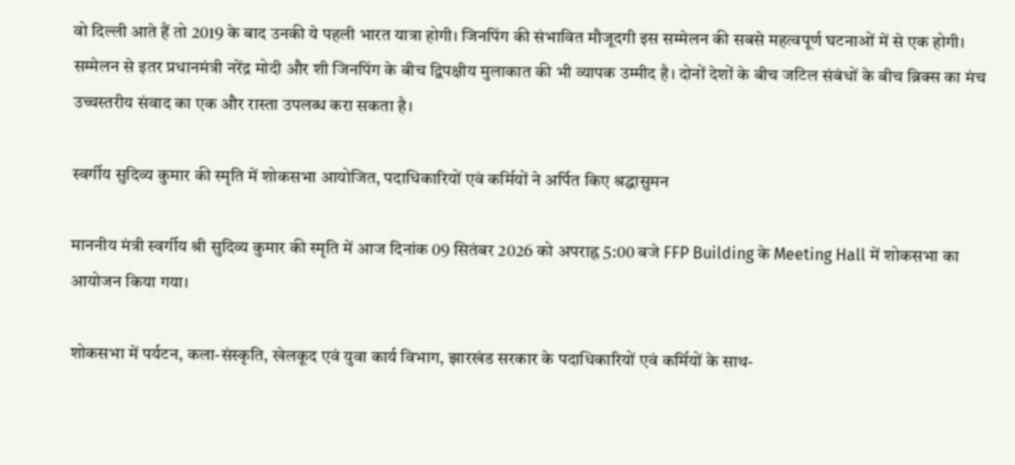वो दिल्ली आते हैं तो 2019 के बाद उनकी ये पहली भारत यात्रा होगी। जिनपिंग की संभावित मौजूदगी इस सम्मेलन की सबसे महत्वपूर्ण घटनाओं में से एक होगी। सम्मेलन से इतर प्रधानमंत्री नरेंद्र मोदी और शी जिनपिंग के बीच द्विपक्षीय मुलाकात की भी व्यापक उम्मीद है। दोनों देशों के बीच जटिल संबंधों के बीच ब्रिक्स का मंच उच्चस्तरीय संवाद का एक और रास्ता उपलब्ध करा सकता है।

स्वर्गीय सुदिव्य कुमार की स्मृति में शोकसभा आयोजित, पदाधिकारियों एवं कर्मियों ने अर्पित किए श्रद्धासुमन

माननीय मंत्री स्वर्गीय श्री सुदिव्य कुमार की स्मृति में आज दिनांक 09 सितंबर 2026 को अपराह्न 5:00 बजे FFP Building के Meeting Hall में शोकसभा का आयोजन किया गया।

शोकसभा में पर्यटन, कला-संस्कृति, खेलकूद एवं युवा कार्य विभाग, झारखंड सरकार के पदाधिकारियों एवं कर्मियों के साथ-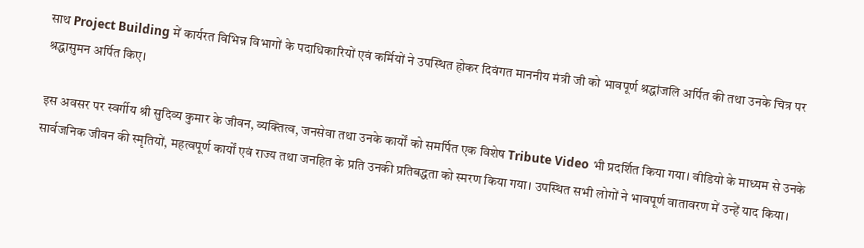साथ Project Building में कार्यरत विभिन्न विभागों के पदाधिकारियों एवं कर्मियों ने उपस्थित होकर दिवंगत माननीय मंत्री जी को भावपूर्ण श्रद्धांजलि अर्पित की तथा उनके चित्र पर श्रद्धासुमन अर्पित किए।

इस अवसर पर स्वर्गीय श्री सुदिव्य कुमार के जीवन, व्यक्तित्व, जनसेवा तथा उनके कार्यों को समर्पित एक विशेष Tribute Video भी प्रदर्शित किया गया। वीडियो के माध्यम से उनके सार्वजनिक जीवन की स्मृतियों, महत्वपूर्ण कार्यों एवं राज्य तथा जनहित के प्रति उनकी प्रतिबद्धता को स्मरण किया गया। उपस्थित सभी लोगों ने भावपूर्ण वातावरण में उन्हें याद किया।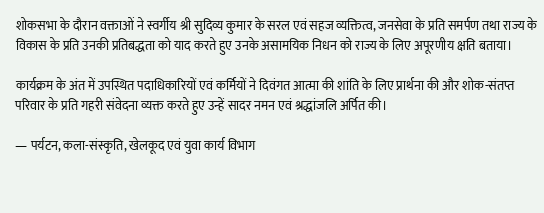शोकसभा के दौरान वक्ताओं ने स्वर्गीय श्री सुदिव्य कुमार के सरल एवं सहज व्यक्तित्व, जनसेवा के प्रति समर्पण तथा राज्य के विकास के प्रति उनकी प्रतिबद्धता को याद करते हुए उनके असामयिक निधन को राज्य के लिए अपूरणीय क्षति बताया।

कार्यक्रम के अंत में उपस्थित पदाधिकारियों एवं कर्मियों ने दिवंगत आत्मा की शांति के लिए प्रार्थना की और शोक-संतप्त परिवार के प्रति गहरी संवेदना व्यक्त करते हुए उन्हें सादर नमन एवं श्रद्धांजलि अर्पित की।

— पर्यटन, कला-संस्कृति, खेलकूद एवं युवा कार्य विभाग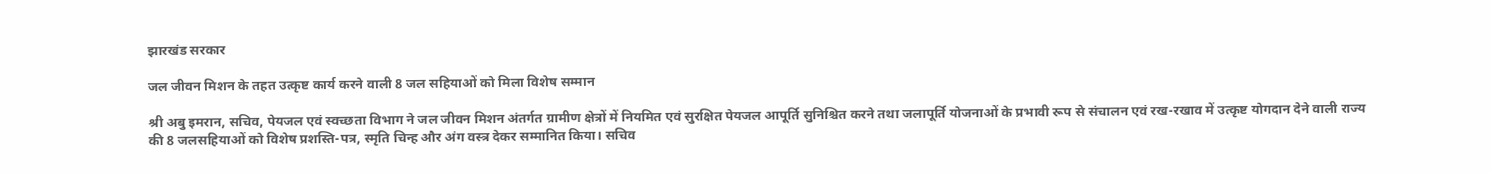झारखंड सरकार

जल जीवन मिशन के तहत उत्कृष्ट कार्य करने वाली 8 जल सहियाओं को मिला विशेष सम्मान

श्री अबु इमरान, सचिव, पेयजल एवं स्वच्छता विभाग ने जल जीवन मिशन अंतर्गत ग्रामीण क्षेत्रों में नियमित एवं सुरक्षित पेयजल आपूर्ति सुनिश्चित करने तथा जलापूर्ति योजनाओं के प्रभावी रूप से संचालन एवं रख-रखाव में उत्कृष्ट योगदान देने वाली राज्य की 8 जलसहियाओं को विशेष प्रशस्ति-पत्र, स्मृति चिन्ह और अंग वस्त्र देकर सम्मानित किया। सचिव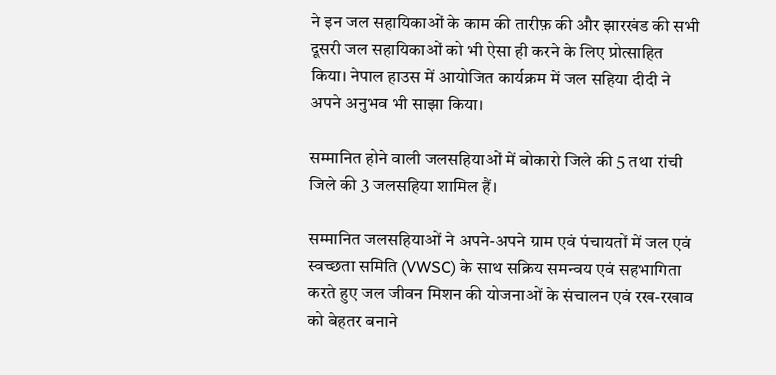ने इन जल सहायिकाओं के काम की तारीफ़ की और झारखंड की सभी दूसरी जल सहायिकाओं को भी ऐसा ही करने के लिए प्रोत्साहित किया। नेपाल हाउस में आयोजित कार्यक्रम में जल सहिया दीदी ने अपने अनुभव भी साझा किया।

सम्मानित होने वाली जलसहियाओं में बोकारो जिले की 5 तथा रांची जिले की 3 जलसहिया शामिल हैं।

सम्मानित जलसहियाओं ने अपने-अपने ग्राम एवं पंचायतों में जल एवं स्वच्छता समिति (VWSC) के साथ सक्रिय समन्वय एवं सहभागिता करते हुए जल जीवन मिशन की योजनाओं के संचालन एवं रख-रखाव को बेहतर बनाने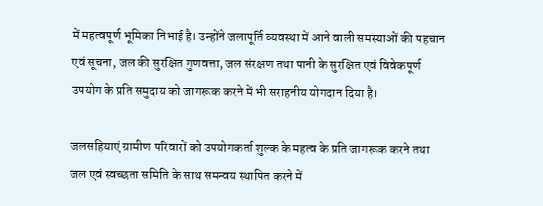में महत्वपूर्ण भूमिका निभाई है। उन्होंने जलापूर्ति व्यवस्था में आने वाली समस्याओं की पहचान एवं सूचना, जल की सुरक्षित गुणवत्ता, जल संरक्षण तथा पानी के सुरक्षित एवं विवेकपूर्ण उपयोग के प्रति समुदाय को जागरूक करने में भी सराहनीय योगदान दिया है।

जलसहियाएं ग्रामीण परिवारों को उपयोगकर्ता शुल्क के महत्व के प्रति जागरूक करने तथा जल एवं स्वच्छता समिति के साथ समन्वय स्थापित करने में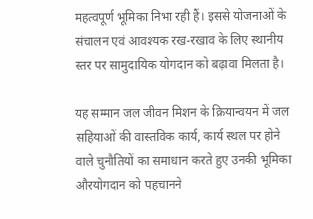महत्वपूर्ण भूमिका निभा रही हैं। इससे योजनाओं के संचालन एवं आवश्यक रख-रखाव के लिए स्थानीय स्तर पर सामुदायिक योगदान को बढ़ावा मिलता है।

यह सम्मान जल जीवन मिशन के क्रियान्वयन में जल सहियाओं की वास्तविक कार्य, कार्य स्थल पर होने वाले चुनौतियों का समाधान करते हुए उनकी भूमिका औरयोगदान को पहचानने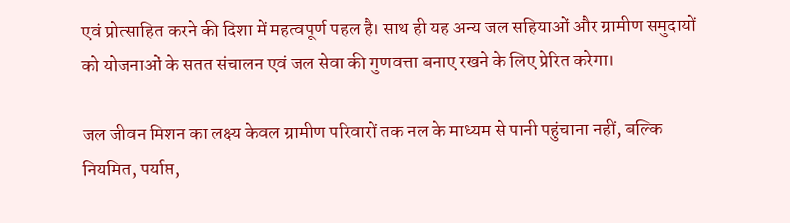एवं प्रोत्साहित करने की दिशा में महत्वपूर्ण पहल है। साथ ही यह अन्य जल सहियाओं और ग्रामीण समुदायों को योजनाओं के सतत संचालन एवं जल सेवा की गुणवत्ता बनाए रखने के लिए प्रेरित करेगा।

जल जीवन मिशन का लक्ष्य केवल ग्रामीण परिवारों तक नल के माध्यम से पानी पहुंचाना नहीं, बल्कि नियमित, पर्याप्त,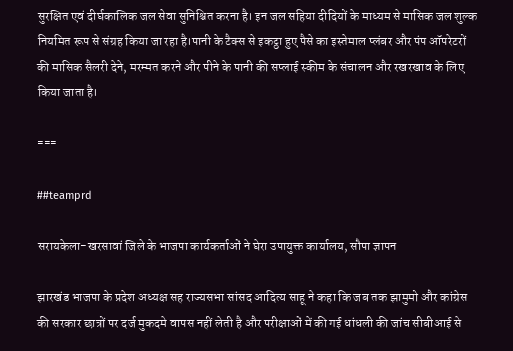सुरक्षित एवं दीर्घकालिक जल सेवा सुनिश्चित करना है। इन जल सहिया दीदियों के माध्यम से मासिक जल शुल्क नियमित रूप से संग्रह किया जा रहा है।पानी के टैक्स से इकट्ठा हुए पैसे का इस्तेमाल प्लंबर और पंप ऑपरेटरों की मासिक सैलरी देने, मरम्मत करने और पीने के पानी की सप्लाई स्कीम के संचालन और रखरखाव के लिए किया जाता है।

===

##teamprd

सरायकेला-खरसावां जिले के भाजपा कार्यकर्ताओं ने घेरा उपायुक्त कार्यालय, सौपा ज्ञापन

झारखंड भाजपा के प्रदेश अध्यक्ष सह राज्यसभा सांसद आदित्य साहू ने कहा कि जब तक झामुमो और कांग्रेस की सरकार छात्रों पर दर्ज मुकदमे वापस नहीं लेती है और परीक्षाओं में की गई धांधली की जांच सीबीआई से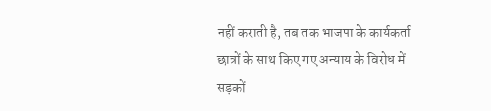नहीं कराती है, तब तक भाजपा के कार्यकर्ता छात्रों के साथ किए गए अन्याय के विरोध में सड़कों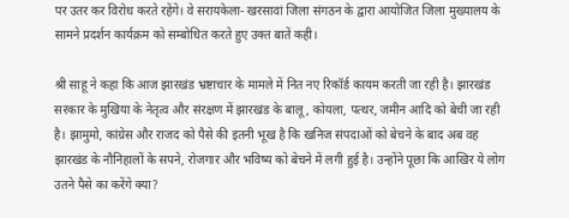पर उतर कर विरोध करते रहेंगे। वे सरायकेला- खरसावां जिला संगठन के द्वारा आयोजित जिला मुख्यालय के सामने प्रदर्शन कार्यक्रम को सम्बोधित करते हुए उक्त बातें कही।

श्री साहू ने कहा कि आज झारखंड भ्रष्टाचार के मामले में नित नए रिकॉर्ड कायम करती जा रही है। झारखंड सरकार के मुखिया के नेतृत्व और संरक्षण में झारखंड के बालू, कोयला, पत्थर, जमीन आदि को बेची जा रही है। झामुमो, कांग्रेस और राजद को पैसे की इतनी भूख है कि खनिज संपदाओं को बेचने के बाद अब वह झारखंड के नौनिहालों के सपने, रोजगार और भविष्य को बेचने में लगी हुई है। उन्होंने पूछा कि आखिर ये लोग उतने पैसे का करेंगे क्या?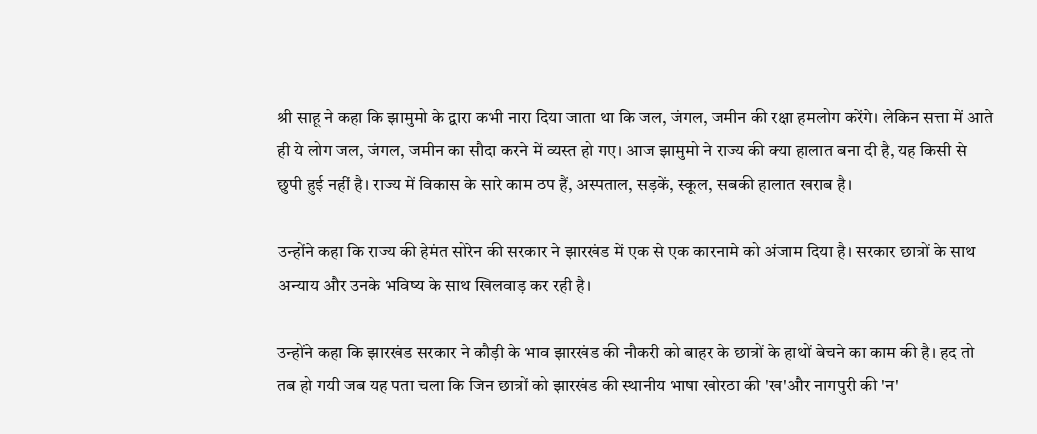श्री साहू ने कहा कि झामुमो के द्वारा कभी नारा दिया जाता था कि जल, जंगल, जमीन की रक्षा हमलोग करेंगे। लेकिन सत्ता में आते ही ये लोग जल, जंगल, जमीन का सौदा करने में व्यस्त हो गए। आज झामुमो ने राज्य की क्या हालात बना दी है, यह किसी से छुपी हुई नहीं है। राज्य में विकास के सारे काम ठप हैं, अस्पताल, सड़कें, स्कूल, सबकी हालात खराब है।

उन्होंने कहा कि राज्य की हेमंत सोरेन की सरकार ने झारखंड में एक से एक कारनामे को अंजाम दिया है। सरकार छात्रों के साथ अन्याय और उनके भविष्य के साथ खिलवाड़ कर रही है।

उन्होंने कहा कि झारखंड सरकार ने कौड़ी के भाव झारखंड की नौकरी को बाहर के छात्रों के हाथों बेचने का काम की है। हद तो तब हो गयी जब यह पता चला कि जिन छात्रों को झारखंड की स्थानीय भाषा खोरठा की 'ख'और नागपुरी की 'न'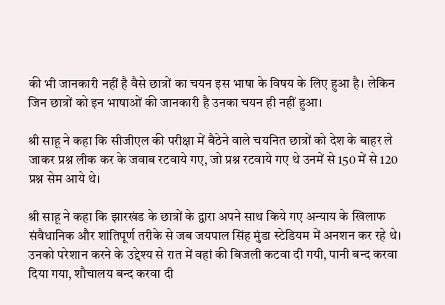की भी जानकारी नहीं है वैसे छात्रों का चयन इस भाषा के विषय के लिए हुआ है। लेकिन जिन छात्रों को इन भाषाओं की जानकारी है उनका चयन ही नहीं हुआ।

श्री साहू ने कहा कि सीजीएल की परीक्षा में बैठेने वाले चयनित छात्रों को देश के बाहर ले जाकर प्रश्न लीक कर के जवाब रटवाये गए, जो प्रश्न रटवाये गए थे उनमें से 150 में से 120 प्रश्न सेम आये थे।

श्री साहू ने कहा कि झारखंड के छात्रों के द्वारा अपने साथ किये गए अन्याय के खिलाफ संवैधानिक और शांतिपूर्ण तरीके से जब जयपाल सिंह मुंडा स्टेडियम में अनशन कर रहे थे। उनको परेशान करने के उद्देश्य से रात में वहां की बिजली कटवा दी गयी, पानी बन्द करवा दिया गया, शौचालय बन्द करवा दी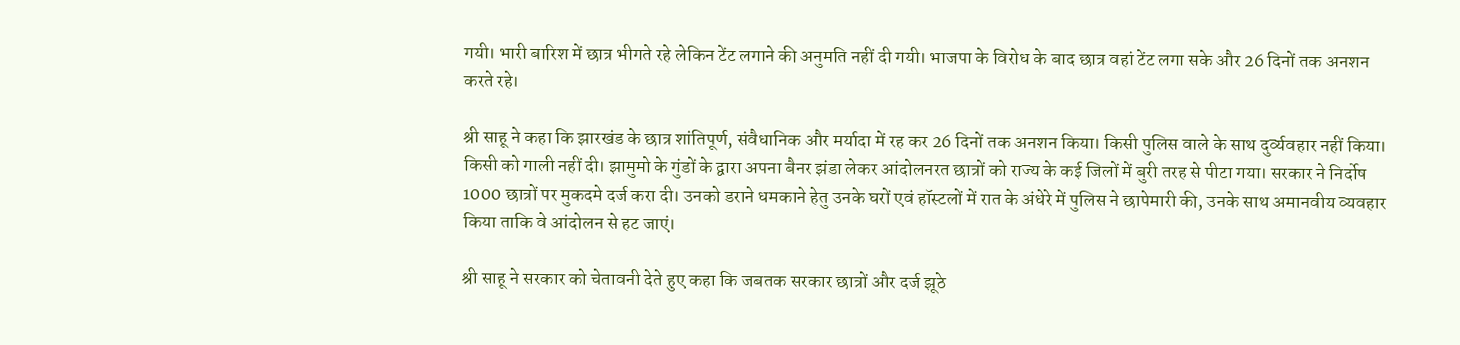गयी। भारी बारिश में छात्र भीगते रहे लेकिन टेंट लगाने की अनुमति नहीं दी गयी। भाजपा के विरोध के बाद छात्र वहां टेंट लगा सके और 26 दिनों तक अनशन करते रहे।

श्री साहू ने कहा कि झारखंड के छात्र शांतिपूर्ण, संवैधानिक और मर्यादा में रह कर 26 दिनों तक अनशन किया। किसी पुलिस वाले के साथ दुर्व्यवहार नहीं किया। किसी को गाली नहीं दी। झामुमो के गुंडों के द्वारा अपना बैनर झंडा लेकर आंदोलनरत छात्रों को राज्य के कई जिलों में बुरी तरह से पीटा गया। सरकार ने निर्दोष 1000 छात्रों पर मुकदमे दर्ज करा दी। उनको डराने धमकाने हेतु उनके घरों एवं हॉस्टलों में रात के अंधेरे में पुलिस ने छापेमारी की, उनके साथ अमानवीय व्यवहार किया ताकि वे आंदोलन से हट जाएं।

श्री साहू ने सरकार को चेतावनी देते हुए कहा कि जबतक सरकार छात्रों और दर्ज झूठे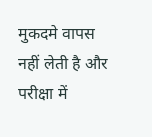मुकदमे वापस नहीं लेती है और परीक्षा में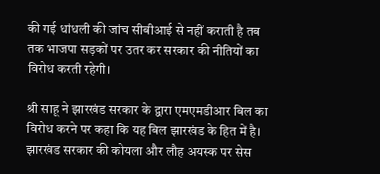की गई धांधली की जांच सीबीआई से नहीं कराती है तब तक भाजपा सड़कों पर उतर कर सरकार की नीतियों का विरोध करती रहेगी।

श्री साहू ने झारखंड सरकार के द्वारा एमएमडीआर बिल का विरोध करने पर कहा कि यह बिल झारखंड के हित में है। झारखंड सरकार की कोयला और लौह अयस्क पर सेस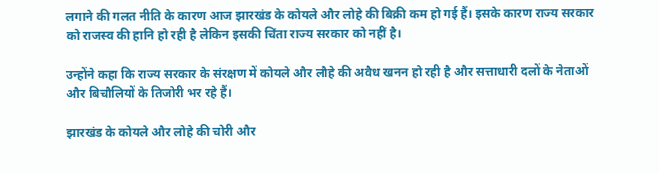लगाने की गलत नीति के कारण आज झारखंड के कोयले और लोहे की बिक्री कम हो गई हैं। इसके कारण राज्य सरकार को राजस्व की हानि हो रही है लेकिन इसकी चिंता राज्य सरकार को नहीं है।

उन्होंने कहा कि राज्य सरकार के संरक्षण में कोयले और लौहे की अवैध खनन हो रही है और सत्ताधारी दलों के नेताओं और बिचौलियों के तिजोरी भर रहे हैं।

झारखंड के कोयले और लोहे की चोरी और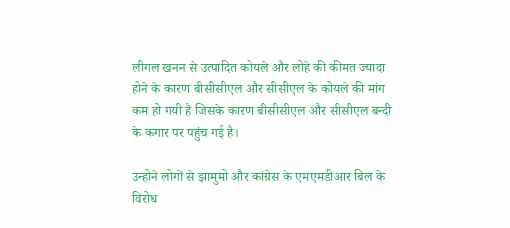लीगल खनन से उत्पादित कोयले और लोहे की कीमत ज्यादा होने के कारण बीसीसीएल और सीसीएल के कोयले की मांग कम हो गयी है जिसके कारण बीसीसीएल और सीसीएल बन्दी के कगार पर पहुंच गई है।

उन्होने लोगों से झामुमो और कांग्रेस के एमएमडीआर बिल के विरोध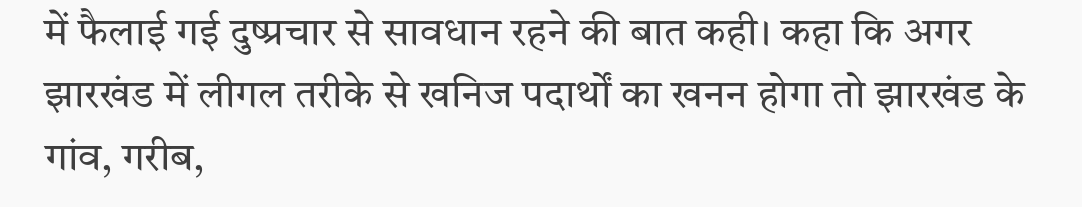में फैलाई गई दुष्प्रचार से सावधान रहने की बात कही। कहा कि अगर झारखंड में लीगल तरीके से खनिज पदार्थों का खनन होगा तो झारखंड के गांव, गरीब,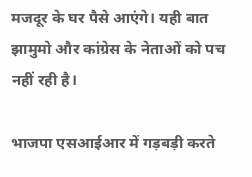मजदूर के घर पैसे आएंगे। यही बात झामुमो और कांग्रेस के नेताओं को पच नहीं रही है।

भाजपा एसआईआर में गड़बड़ी करते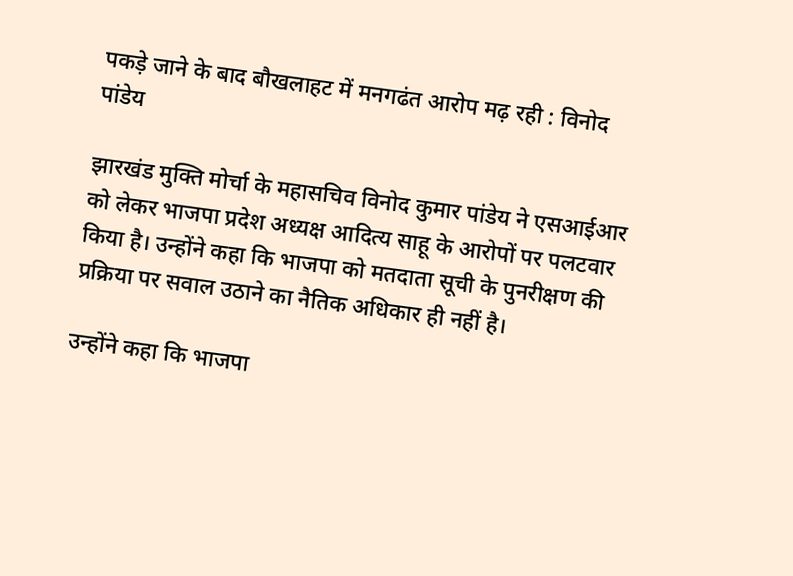पकड़े जाने के बाद बौखलाहट में मनगढंत आरोप मढ़ रही : विनोद पांडेय

झारखंड मुक्ति मोर्चा के महासचिव विनोद कुमार पांडेय ने एसआईआर को लेकर भाजपा प्रदेश अध्यक्ष आदित्य साहू के आरोपों पर पलटवार किया है। उन्होंने कहा कि भाजपा को मतदाता सूची के पुनरीक्षण की प्रक्रिया पर सवाल उठाने का नैतिक अधिकार ही नहीं है।

उन्होंने कहा कि भाजपा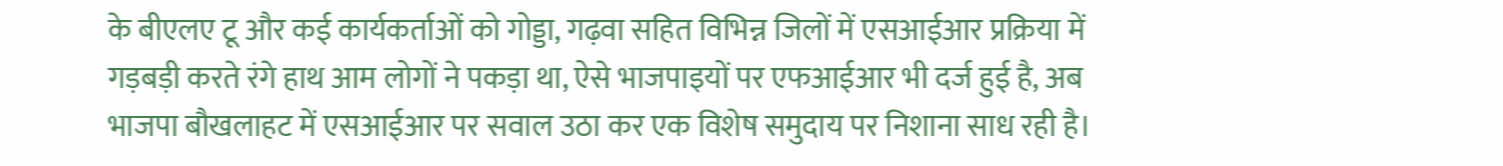के बीएलए टू और कई कार्यकर्ताओं को गोड्डा, गढ़वा सहित विभिन्न जिलों में एसआईआर प्रक्रिया में गड़बड़ी करते रंगे हाथ आम लोगों ने पकड़ा था, ऐसे भाजपाइयों पर एफआईआर भी दर्ज हुई है, अब भाजपा बौखलाहट में एसआईआर पर सवाल उठा कर एक विशेष समुदाय पर निशाना साध रही है।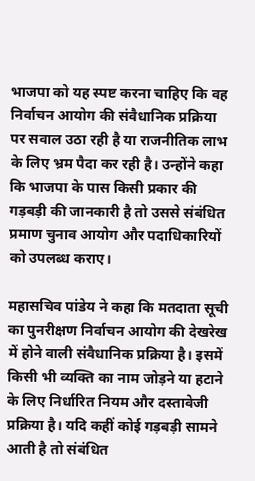भाजपा को यह स्पष्ट करना चाहिए कि वह निर्वाचन आयोग की संवैधानिक प्रक्रिया पर सवाल उठा रही है या राजनीतिक लाभ के लिए भ्रम पैदा कर रही है। उन्होंने कहा कि भाजपा के पास किसी प्रकार की गड़बड़ी की जानकारी है तो उससे संबंधित प्रमाण चुनाव आयोग और पदाधिकारियों को उपलब्ध कराए।

महासचिव पांडेय ने कहा कि मतदाता सूची का पुनरीक्षण निर्वाचन आयोग की देखरेख में होने वाली संवैधानिक प्रक्रिया है। इसमें किसी भी व्यक्ति का नाम जोड़ने या हटाने के लिए निर्धारित नियम और दस्तावेजी प्रक्रिया है। यदि कहीं कोई गड़बड़ी सामने आती है तो संबंधित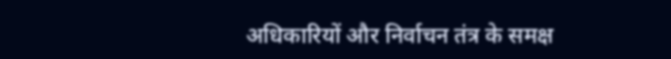अधिकारियों और निर्वाचन तंत्र के समक्ष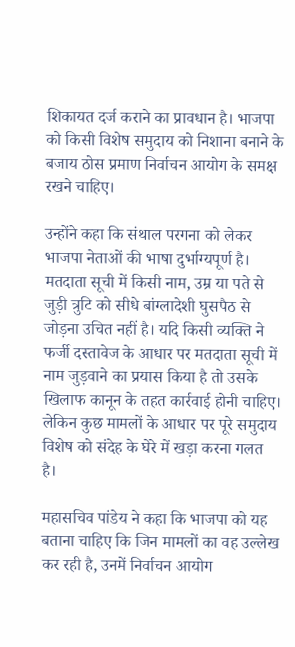शिकायत दर्ज कराने का प्रावधान है। भाजपा को किसी विशेष समुदाय को निशाना बनाने के बजाय ठोस प्रमाण निर्वाचन आयोग के समक्ष रखने चाहिए।

उन्होंने कहा कि संथाल परगना को लेकर भाजपा नेताओं की भाषा दुर्भाग्यपूर्ण है। मतदाता सूची में किसी नाम, उम्र या पते से जुड़ी त्रुटि को सीधे बांग्लादेशी घुसपैठ से जोड़ना उचित नहीं है। यदि किसी व्यक्ति ने फर्जी दस्तावेज के आधार पर मतदाता सूची में नाम जुड़वाने का प्रयास किया है तो उसके खिलाफ कानून के तहत कार्रवाई होनी चाहिए। लेकिन कुछ मामलों के आधार पर पूरे समुदाय विशेष को संदेह के घेरे में खड़ा करना गलत है।

महासचिव पांडेय ने कहा कि भाजपा को यह बताना चाहिए कि जिन मामलों का वह उल्लेख कर रही है, उनमें निर्वाचन आयोग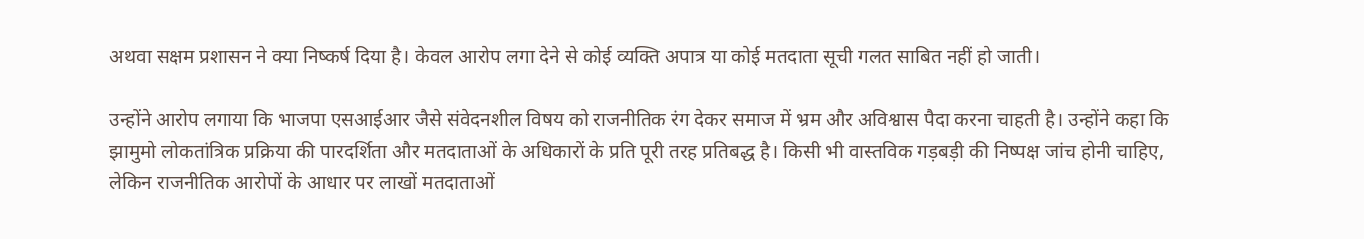अथवा सक्षम प्रशासन ने क्या निष्कर्ष दिया है। केवल आरोप लगा देने से कोई व्यक्ति अपात्र या कोई मतदाता सूची गलत साबित नहीं हो जाती।

उन्होंने आरोप लगाया कि भाजपा एसआईआर जैसे संवेदनशील विषय को राजनीतिक रंग देकर समाज में भ्रम और अविश्वास पैदा करना चाहती है। उन्होंने कहा कि झामुमो लोकतांत्रिक प्रक्रिया की पारदर्शिता और मतदाताओं के अधिकारों के प्रति पूरी तरह प्रतिबद्ध है। किसी भी वास्तविक गड़बड़ी की निष्पक्ष जांच होनी चाहिए, लेकिन राजनीतिक आरोपों के आधार पर लाखों मतदाताओं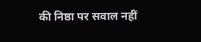की निष्ठा पर सवाल नहीं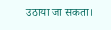उठाया जा सकता।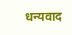धन्यवाद